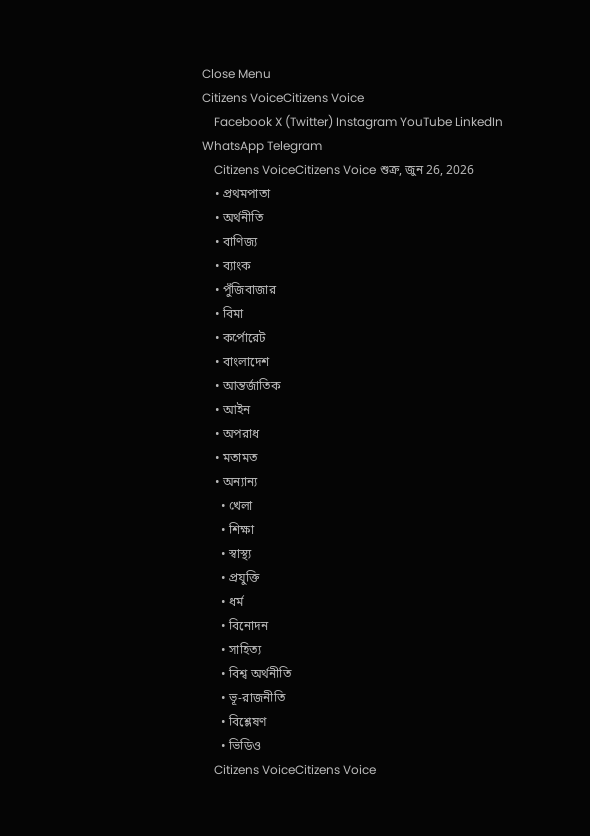Close Menu
Citizens VoiceCitizens Voice
    Facebook X (Twitter) Instagram YouTube LinkedIn WhatsApp Telegram
    Citizens VoiceCitizens Voice শুক্র, জুন 26, 2026
    • প্রথমপাতা
    • অর্থনীতি
    • বাণিজ্য
    • ব্যাংক
    • পুঁজিবাজার
    • বিমা
    • কর্পোরেট
    • বাংলাদেশ
    • আন্তর্জাতিক
    • আইন
    • অপরাধ
    • মতামত
    • অন্যান্য
      • খেলা
      • শিক্ষা
      • স্বাস্থ্য
      • প্রযুক্তি
      • ধর্ম
      • বিনোদন
      • সাহিত্য
      • বিশ্ব অর্থনীতি
      • ভূ-রাজনীতি
      • বিশ্লেষণ
      • ভিডিও
    Citizens VoiceCitizens Voice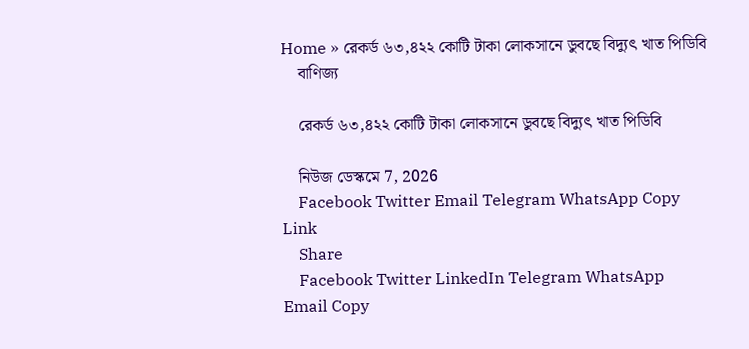Home » রেকর্ড ৬৩,৪২২ কোটি টাকা লোকসানে ডুবছে বিদ্যুৎ খাত পিডিবি
    বাণিজ্য

    রেকর্ড ৬৩,৪২২ কোটি টাকা লোকসানে ডুবছে বিদ্যুৎ খাত পিডিবি

    নিউজ ডেস্কমে 7, 2026
    Facebook Twitter Email Telegram WhatsApp Copy Link
    Share
    Facebook Twitter LinkedIn Telegram WhatsApp Email Copy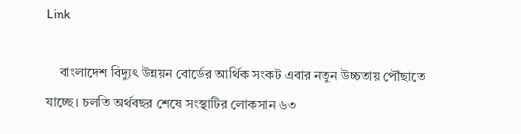Link

    বাংলাদেশ বিদ্যুৎ উন্নয়ন বোর্ডের আর্থিক সংকট এবার নতুন উচ্চতায় পৌঁছাতে যাচ্ছে। চলতি অর্থবছর শেষে সংস্থাটির লোকসান ৬৩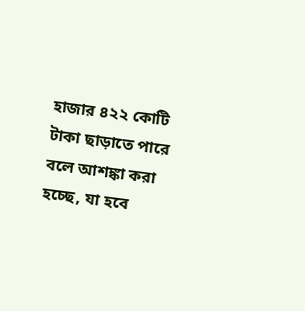হাজার ৪২২ কোটি টাকা ছাড়াতে পারে বলে আশঙ্কা করা হচ্ছে, যা হবে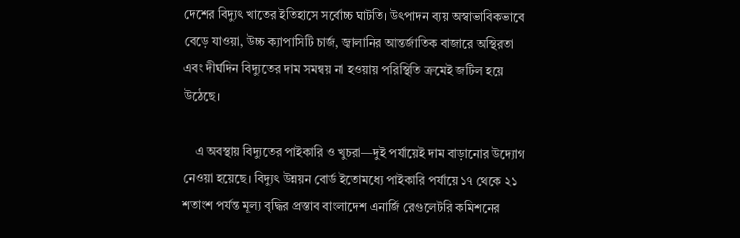দেশের বিদ্যুৎ খাতের ইতিহাসে সর্বোচ্চ ঘাটতি। উৎপাদন ব্যয় অস্বাভাবিকভাবে বেড়ে যাওয়া, উচ্চ ক্যাপাসিটি চার্জ, জ্বালানির আন্তর্জাতিক বাজারে অস্থিরতা এবং দীর্ঘদিন বিদ্যুতের দাম সমন্বয় না হওয়ায় পরিস্থিতি ক্রমেই জটিল হয়ে উঠেছে।

    এ অবস্থায় বিদ্যুতের পাইকারি ও খুচরা—দুই পর্যায়েই দাম বাড়ানোর উদ্যোগ নেওয়া হয়েছে। বিদ্যুৎ উন্নয়ন বোর্ড ইতোমধ্যে পাইকারি পর্যায়ে ১৭ থেকে ২১ শতাংশ পর্যন্ত মূল্য বৃদ্ধির প্রস্তাব বাংলাদেশ এনার্জি রেগুলেটরি কমিশনের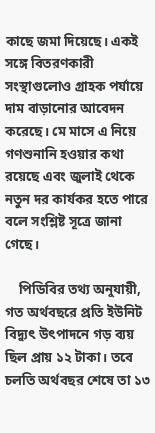কাছে জমা দিয়েছে। একই সঙ্গে বিতরণকারী সংস্থাগুলোও গ্রাহক পর্যায়ে দাম বাড়ানোর আবেদন করেছে। মে মাসে এ নিয়ে গণশুনানি হওয়ার কথা রয়েছে এবং জুলাই থেকে নতুন দর কার্যকর হতে পারে বলে সংশ্লিষ্ট সূত্রে জানা গেছে।

    পিডিবির তথ্য অনুযায়ী, গত অর্থবছরে প্রতি ইউনিট বিদ্যুৎ উৎপাদনে গড় ব্যয় ছিল প্রায় ১২ টাকা। তবে চলতি অর্থবছর শেষে তা ১৩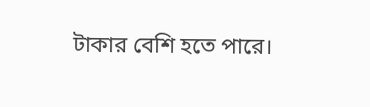টাকার বেশি হতে পারে।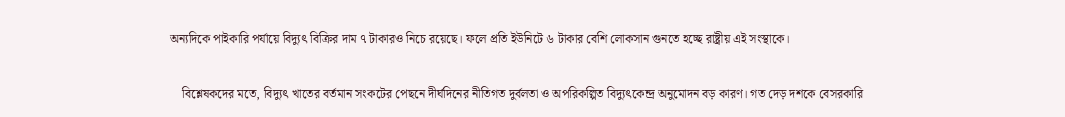অন্যদিকে পাইকারি পর্যায়ে বিদ্যুৎ বিক্রির দাম ৭ টাকারও নিচে রয়েছে। ফলে প্রতি ইউনিটে ৬ টাকার বেশি লোকসান গুনতে হচ্ছে রাষ্ট্রীয় এই সংস্থাকে।

    বিশ্লেষকদের মতে, বিদ্যুৎ খাতের বর্তমান সংকটের পেছনে দীর্ঘদিনের নীতিগত দুর্বলতা ও অপরিকল্পিত বিদ্যুৎকেন্দ্র অনুমোদন বড় কারণ। গত দেড় দশকে বেসরকারি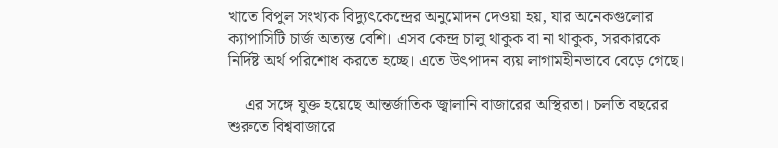খাতে বিপুল সংখ্যক বিদ্যুৎকেন্দ্রের অনুমোদন দেওয়া হয়, যার অনেকগুলোর ক্যাপাসিটি চার্জ অত্যন্ত বেশি। এসব কেন্দ্র চালু থাকুক বা না থাকুক, সরকারকে নির্দিষ্ট অর্থ পরিশোধ করতে হচ্ছে। এতে উৎপাদন ব্যয় লাগামহীনভাবে বেড়ে গেছে।

    এর সঙ্গে যুক্ত হয়েছে আন্তর্জাতিক জ্বালানি বাজারের অস্থিরতা। চলতি বছরের শুরুতে বিশ্ববাজারে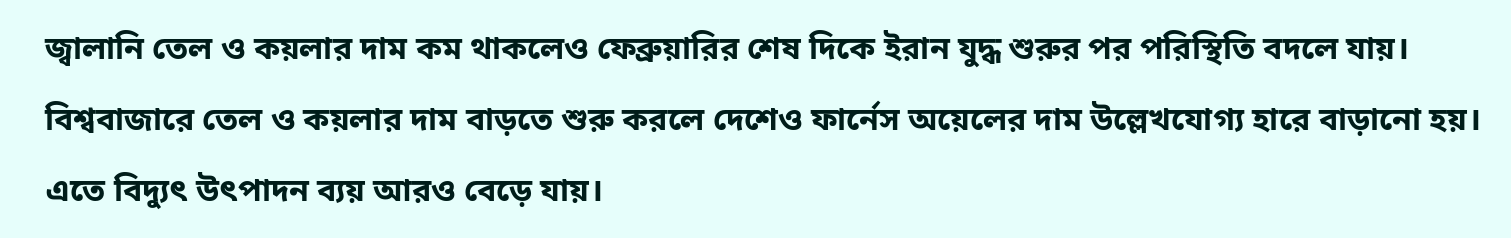জ্বালানি তেল ও কয়লার দাম কম থাকলেও ফেব্রুয়ারির শেষ দিকে ইরান যুদ্ধ শুরুর পর পরিস্থিতি বদলে যায়। বিশ্ববাজারে তেল ও কয়লার দাম বাড়তে শুরু করলে দেশেও ফার্নেস অয়েলের দাম উল্লেখযোগ্য হারে বাড়ানো হয়। এতে বিদ্যুৎ উৎপাদন ব্যয় আরও বেড়ে যায়।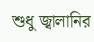শুধু জ্বালানির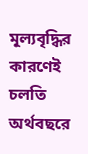মূল্যবৃদ্ধির কারণেই চলতি অর্থবছরে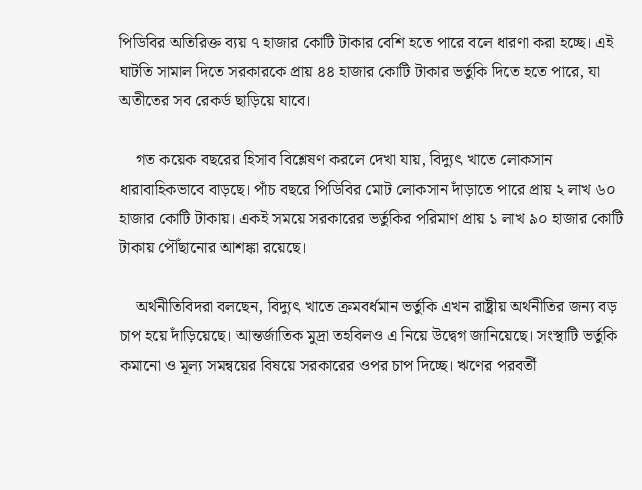পিডিবির অতিরিক্ত ব্যয় ৭ হাজার কোটি টাকার বেশি হতে পারে বলে ধারণা করা হচ্ছে। এই ঘাটতি সামাল দিতে সরকারকে প্রায় ৪৪ হাজার কোটি টাকার ভর্তুকি দিতে হতে পারে, যা অতীতের সব রেকর্ড ছাড়িয়ে যাবে।

    গত কয়েক বছরের হিসাব বিশ্লেষণ করলে দেখা যায়, বিদ্যুৎ খাতে লোকসান ধারাবাহিকভাবে বাড়ছে। পাঁচ বছরে পিডিবির মোট লোকসান দাঁড়াতে পারে প্রায় ২ লাখ ৬০ হাজার কোটি টাকায়। একই সময়ে সরকারের ভর্তুকির পরিমাণ প্রায় ১ লাখ ৯০ হাজার কোটি টাকায় পৌঁছানোর আশঙ্কা রয়েছে।

    অর্থনীতিবিদরা বলছেন, বিদ্যুৎ খাতে ক্রমবর্ধমান ভর্তুকি এখন রাষ্ট্রীয় অর্থনীতির জন্য বড় চাপ হয়ে দাঁড়িয়েছে। আন্তর্জাতিক মুদ্রা তহবিলও এ নিয়ে উদ্বেগ জানিয়েছে। সংস্থাটি ভর্তুকি কমানো ও মূল্য সমন্বয়ের বিষয়ে সরকারের ওপর চাপ দিচ্ছে। ঋণের পরবর্তী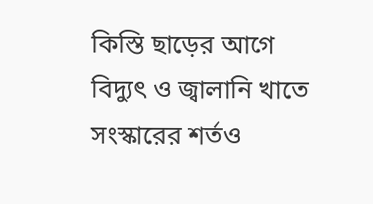কিস্তি ছাড়ের আগে বিদ্যুৎ ও জ্বালানি খাতে সংস্কারের শর্তও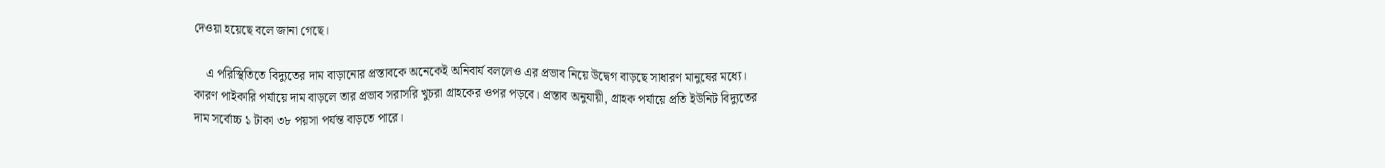দেওয়া হয়েছে বলে জানা গেছে।

    এ পরিস্থিতিতে বিদ্যুতের দাম বাড়ানোর প্রস্তাবকে অনেকেই অনিবার্য বললেও এর প্রভাব নিয়ে উদ্বেগ বাড়ছে সাধারণ মানুষের মধ্যে। কারণ পাইকারি পর্যায়ে দাম বাড়লে তার প্রভাব সরাসরি খুচরা গ্রাহকের ওপর পড়বে। প্রস্তাব অনুযায়ী, গ্রাহক পর্যায়ে প্রতি ইউনিট বিদ্যুতের দাম সর্বোচ্চ ১ টাকা ৩৮ পয়সা পর্যন্ত বাড়তে পারে।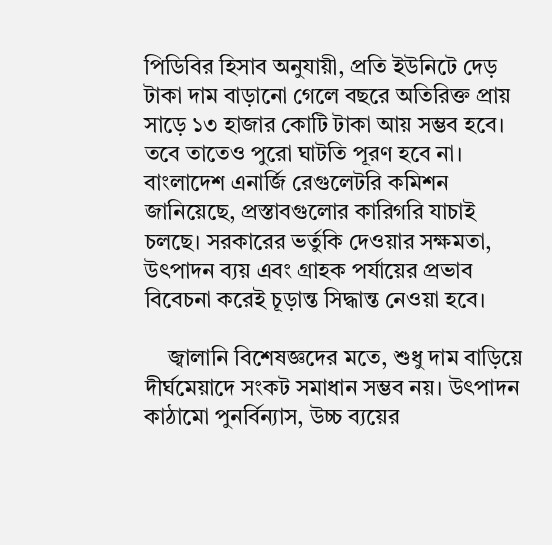পিডিবির হিসাব অনুযায়ী, প্রতি ইউনিটে দেড় টাকা দাম বাড়ানো গেলে বছরে অতিরিক্ত প্রায় সাড়ে ১৩ হাজার কোটি টাকা আয় সম্ভব হবে। তবে তাতেও পুরো ঘাটতি পূরণ হবে না। বাংলাদেশ এনার্জি রেগুলেটরি কমিশন জানিয়েছে, প্রস্তাবগুলোর কারিগরি যাচাই চলছে। সরকারের ভর্তুকি দেওয়ার সক্ষমতা, উৎপাদন ব্যয় এবং গ্রাহক পর্যায়ের প্রভাব বিবেচনা করেই চূড়ান্ত সিদ্ধান্ত নেওয়া হবে।

    জ্বালানি বিশেষজ্ঞদের মতে, শুধু দাম বাড়িয়ে দীর্ঘমেয়াদে সংকট সমাধান সম্ভব নয়। উৎপাদন কাঠামো পুনর্বিন্যাস, উচ্চ ব্যয়ের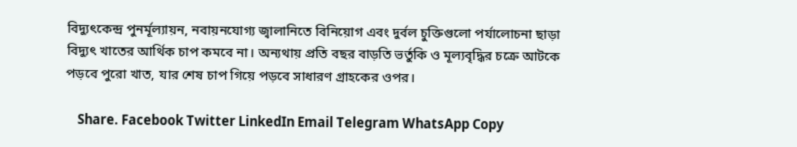বিদ্যুৎকেন্দ্র পুনর্মূল্যায়ন, নবায়নযোগ্য জ্বালানিতে বিনিয়োগ এবং দুর্বল চুক্তিগুলো পর্যালোচনা ছাড়া বিদ্যুৎ খাতের আর্থিক চাপ কমবে না। অন্যথায় প্রতি বছর বাড়তি ভর্তুকি ও মূল্যবৃদ্ধির চক্রে আটকে পড়বে পুরো খাত, যার শেষ চাপ গিয়ে পড়বে সাধারণ গ্রাহকের ওপর।

    Share. Facebook Twitter LinkedIn Email Telegram WhatsApp Copy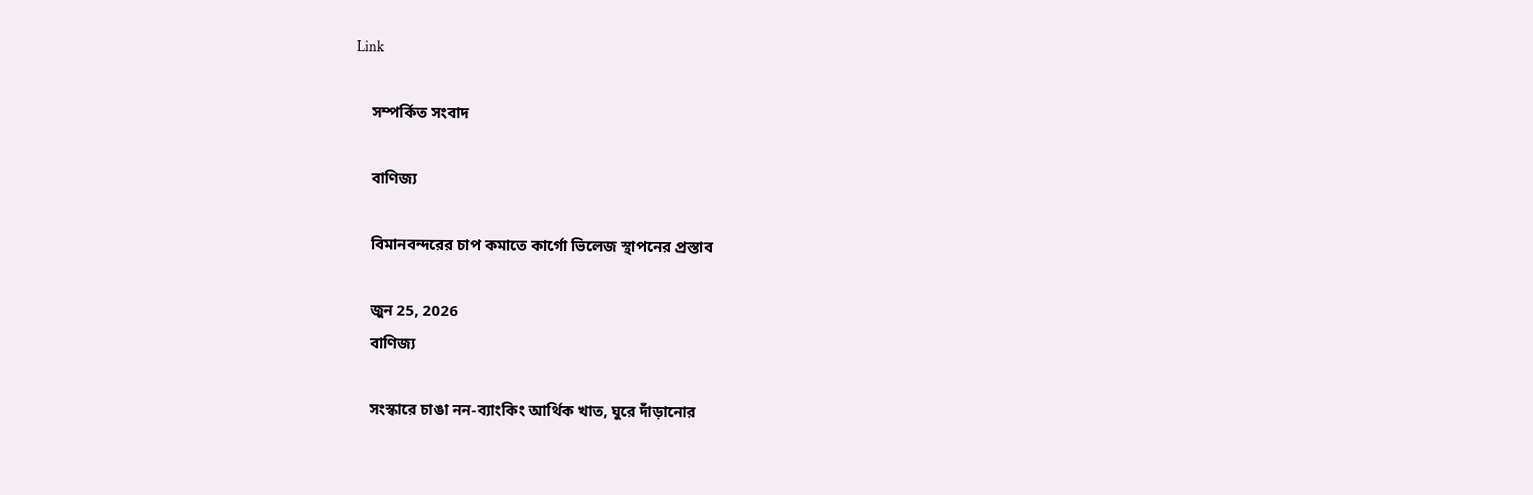Link

    সম্পর্কিত সংবাদ

    বাণিজ্য

    বিমানবন্দরের চাপ কমাতে কার্গো ভিলেজ স্থাপনের প্রস্তাব

    জুন 25, 2026
    বাণিজ্য

    সংস্কারে চাঙা নন-ব্যাংকিং আর্থিক খাত, ঘুরে দাঁড়ানোর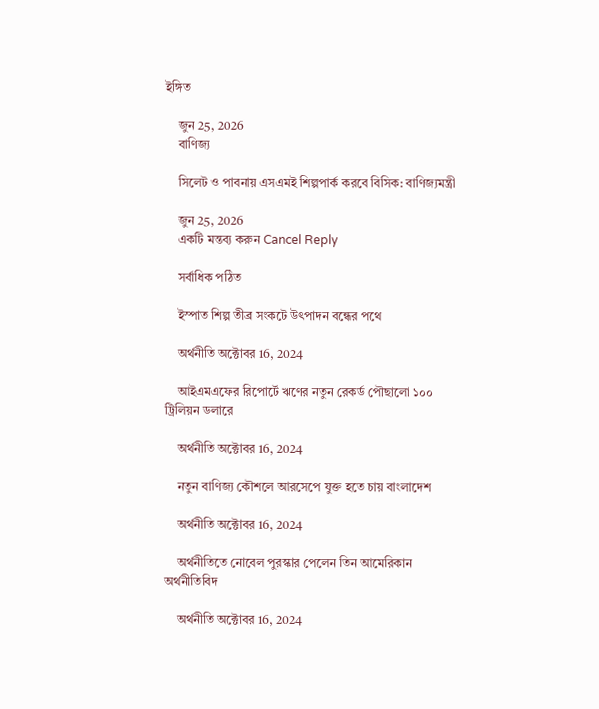ইঙ্গিত

    জুন 25, 2026
    বাণিজ্য

    সিলেট ও পাবনায় এসএমই শিল্পপার্ক করবে বিসিক: বাণিজ্যমন্ত্রী

    জুন 25, 2026
    একটি মন্তব্য করুন Cancel Reply

    সর্বাধিক পঠিত

    ইস্পাত শিল্প তীব্র সংকটে উৎপাদন বন্ধের পথে

    অর্থনীতি অক্টোবর 16, 2024

    আইএমএফের রিপোর্টে ঋণের নতুন রেকর্ড পৌছালো ১০০ ট্রিলিয়ন ডলারে

    অর্থনীতি অক্টোবর 16, 2024

    নতুন বাণিজ্য কৌশলে আরসেপে যুক্ত হতে চায় বাংলাদেশ

    অর্থনীতি অক্টোবর 16, 2024

    অর্থনীতিতে নোবেল পুরস্কার পেলেন তিন আমেরিকান অর্থনীতিবিদ

    অর্থনীতি অক্টোবর 16, 2024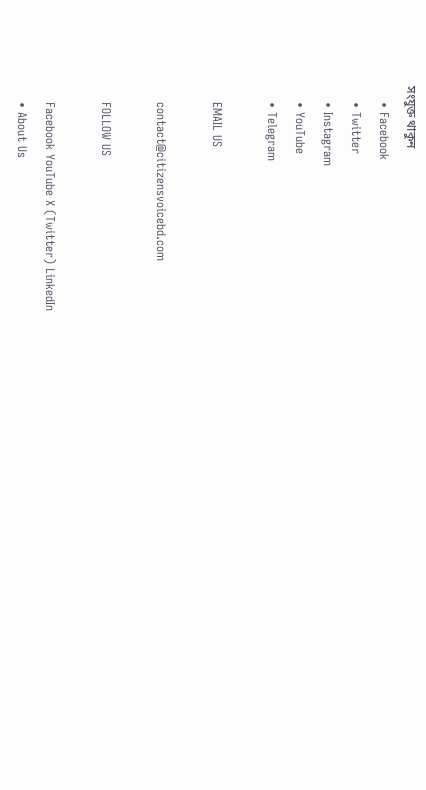সংযুক্ত থাকুন
    • Facebook
    • Twitter
    • Instagram
    • YouTube
    • Telegram

    EMAIL US

    contact@citizensvoicebd.com

    FOLLOW US

    Facebook YouTube X (Twitter) LinkedIn
    • About Us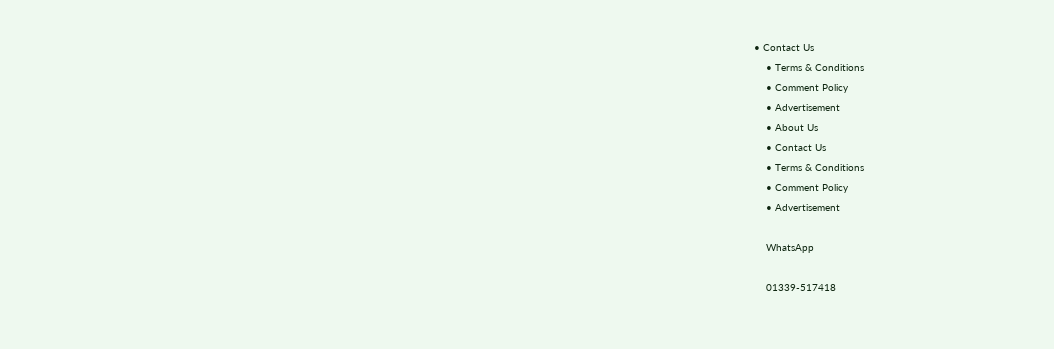• Contact Us
    • Terms & Conditions
    • Comment Policy
    • Advertisement
    • About Us
    • Contact Us
    • Terms & Conditions
    • Comment Policy
    • Advertisement

    WhatsApp

    01339-517418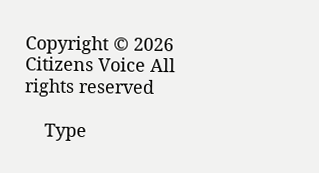Copyright © 2026 Citizens Voice All rights reserved

    Type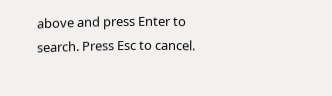above and press Enter to search. Press Esc to cancel.